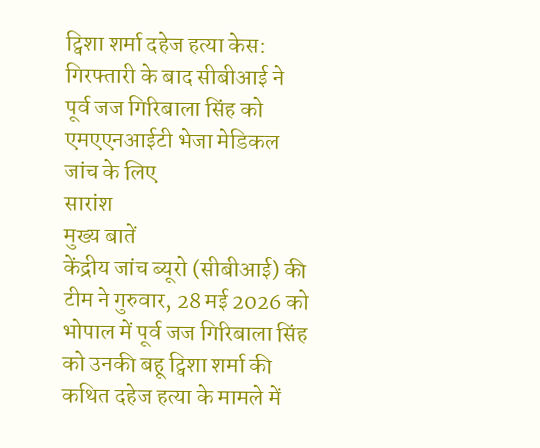ट्विशा शर्मा दहेज हत्या केस: गिरफ्तारी के बाद सीबीआई ने पूर्व जज गिरिबाला सिंह को एमएएनआईटी भेजा मेडिकल जांच के लिए
सारांश
मुख्य बातें
केंद्रीय जांच ब्यूरो (सीबीआई) की टीम ने गुरुवार, 28 मई 2026 को भोपाल में पूर्व जज गिरिबाला सिंह को उनकी बहू ट्विशा शर्मा की कथित दहेज हत्या के मामले में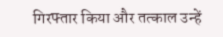गिरफ्तार किया और तत्काल उन्हें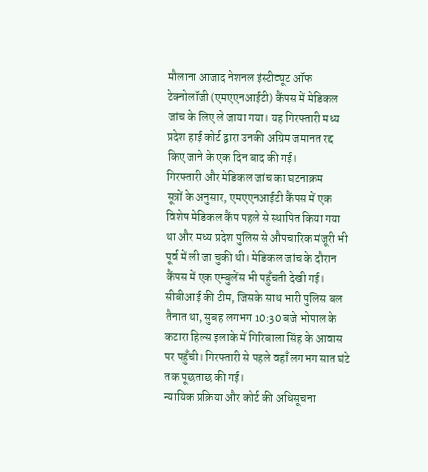मौलाना आजाद नेशनल इंस्टीट्यूट ऑफ टेक्नोलॉजी (एमएएनआईटी) कैंपस में मेडिकल जांच के लिए ले जाया गया। यह गिरफ्तारी मध्य प्रदेश हाई कोर्ट द्वारा उनकी अग्रिम जमानत रद्द किए जाने के एक दिन बाद की गई।
गिरफ्तारी और मेडिकल जांच का घटनाक्रम
सूत्रों के अनुसार, एमएएनआईटी कैंपस में एक विशेष मेडिकल कैंप पहले से स्थापित किया गया था और मध्य प्रदेश पुलिस से औपचारिक मंजूरी भी पूर्व में ली जा चुकी थी। मेडिकल जांच के दौरान कैंपस में एक एम्बुलेंस भी पहुँचती देखी गई।
सीबीआई की टीम, जिसके साथ भारी पुलिस बल तैनात था, सुबह लगभग 10:30 बजे भोपाल के कटारा हिल्स इलाके में गिरिबाला सिंह के आवास पर पहुँची। गिरफ्तारी से पहले वहाँ लगभग सात घंटे तक पूछताछ की गई।
न्यायिक प्रक्रिया और कोर्ट की अधिसूचना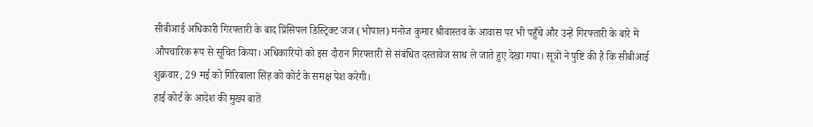सीबीआई अधिकारी गिरफ्तारी के बाद प्रिंसिपल डिस्ट्रिक्ट जज (भोपाल) मनोज कुमार श्रीवास्तव के आवास पर भी पहुँचे और उन्हें गिरफ्तारी के बारे में औपचारिक रूप से सूचित किया। अधिकारियों को इस दौरान गिरफ्तारी से संबंधित दस्तावेज साथ ले जाते हुए देखा गया। सूत्रों ने पुष्टि की है कि सीबीआई शुक्रवार, 29 मई को गिरिबाला सिंह को कोर्ट के समक्ष पेश करेगी।
हाई कोर्ट के आदेश की मुख्य बातें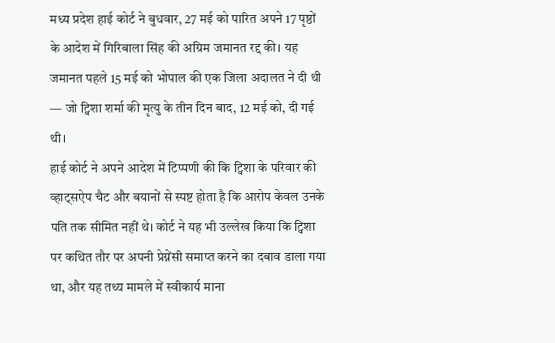मध्य प्रदेश हाई कोर्ट ने बुधवार, 27 मई को पारित अपने 17 पृष्ठों के आदेश में गिरिबाला सिंह की अग्रिम जमानत रद्द की। यह जमानत पहले 15 मई को भोपाल की एक जिला अदालत ने दी थी — जो ट्विशा शर्मा की मृत्यु के तीन दिन बाद, 12 मई को, दी गई थी।
हाई कोर्ट ने अपने आदेश में टिप्पणी की कि ट्विशा के परिवार की व्हाट्सऐप चैट और बयानों से स्पष्ट होता है कि आरोप केवल उनके पति तक सीमित नहीं थे। कोर्ट ने यह भी उल्लेख किया कि ट्विशा पर कथित तौर पर अपनी प्रेग्नेंसी समाप्त करने का दबाव डाला गया था, और यह तथ्य मामले में स्वीकार्य माना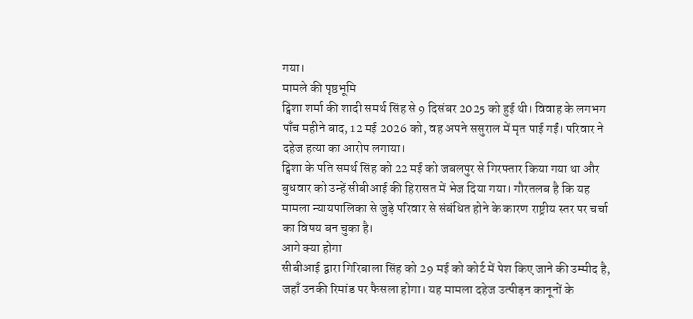गया।
मामले की पृष्ठभूमि
ट्विशा शर्मा की शादी समर्थ सिंह से 9 दिसंबर 2025 को हुई थी। विवाह के लगभग पाँच महीने बाद, 12 मई 2026 को, वह अपने ससुराल में मृत पाई गईं। परिवार ने दहेज हत्या का आरोप लगाया।
ट्विशा के पति समर्थ सिंह को 22 मई को जबलपुर से गिरफ्तार किया गया था और बुधवार को उन्हें सीबीआई की हिरासत में भेज दिया गया। गौरतलब है कि यह मामला न्यायपालिका से जुड़े परिवार से संबंधित होने के कारण राष्ट्रीय स्तर पर चर्चा का विषय बन चुका है।
आगे क्या होगा
सीबीआई द्वारा गिरिबाला सिंह को 29 मई को कोर्ट में पेश किए जाने की उम्मीद है, जहाँ उनकी रिमांड पर फैसला होगा। यह मामला दहेज उत्पीड़न कानूनों के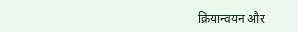क्रियान्वयन और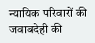न्यायिक परिवारों की जवाबदेही की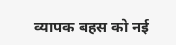व्यापक बहस को नई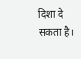दिशा दे सकता है।